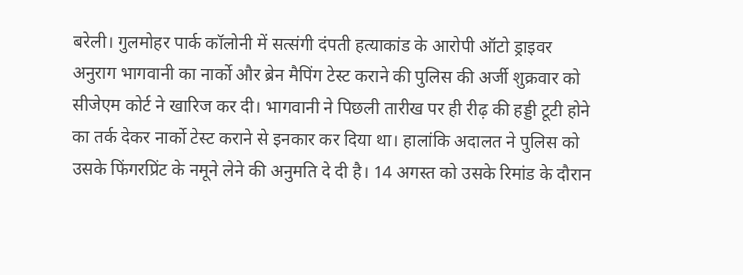बरेली। गुलमोहर पार्क कॉलोनी में सत्संगी दंपती हत्याकांड के आरोपी ऑटो ड्राइवर अनुराग भागवानी का नार्को और ब्रेन मैपिंग टेस्ट कराने की पुलिस की अर्जी शुक्रवार को सीजेएम कोर्ट ने खारिज कर दी। भागवानी ने पिछली तारीख पर ही रीढ़ की हड्डी टूटी होने का तर्क देकर नार्को टेस्ट कराने से इनकार कर दिया था। हालांकि अदालत ने पुलिस को उसके फिंगरप्रिंट के नमूने लेने की अनुमति दे दी है। 14 अगस्त को उसके रिमांड के दौरान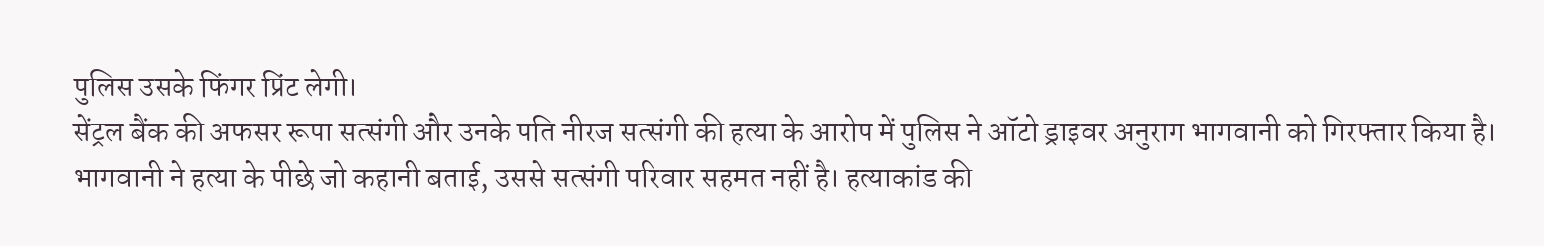पुलिस उसके फिंगर प्रिंट लेगी।
सेंट्रल बैंक की अफसर रूपा सत्संगी और उनके पति नीरज सत्संगी की हत्या के आरोप में पुलिस ने ऑटो ड्राइवर अनुराग भागवानी को गिरफ्तार किया है। भागवानी ने हत्या के पीछे जो कहानी बताई, उससे सत्संगी परिवार सहमत नहीं है। हत्याकांड की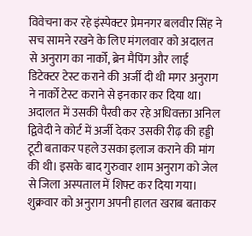विवेचना कर रहे इंस्पेक्टर प्रेमनगर बलवीर सिंह ने सच सामने रखने के लिए मंगलवार को अदालत से अनुराग का नार्को, ब्रेन मैपिंग और लाई डिटेक्टर टेस्ट कराने की अर्जी दी थी मगर अनुराग ने नार्को टेस्ट कराने से इनकार कर दिया था। अदालत में उसकी पैरवी कर रहे अधिवक्ता अनिल द्विवेदी ने कोर्ट में अर्जी देकर उसकी रीढ़ की हड्डी टूटी बताकर पहले उसका इलाज कराने की मांग की थी। इसके बाद गुरुवार शाम अनुराग को जेल से जिला अस्पताल में शिफ्ट कर दिया गया।
शुक्रवार को अनुराग अपनी हालत खराब बताकर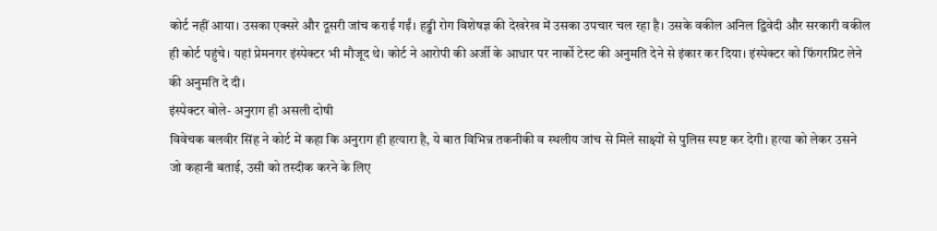कोर्ट नहीं आया। उसका एक्सरे और दूसरी जांच कराई गईं। हड्डी रोग विशेषज्ञ की देखरेख में उसका उपचार चल रहा है। उसके वकील अनिल द्विवेदी और सरकारी वकील ही कोर्ट पहुंचे। यहां प्रेमनगर इंस्पेक्टर भी मौजूद थे। कोर्ट ने आरोपी की अर्जी के आधार पर नार्को टेस्ट की अनुमति देने से इंकार कर दिया। इंस्पेक्टर को फिंगरप्रिंट लेने की अनुमति दे दी।
इंस्पेक्टर बोले- अनुराग ही असली दोषी
विवेचक बलवीर सिंह ने कोर्ट में कहा कि अनुराग ही हत्यारा है, ये बात विभिन्न तकनीकी व स्थलीय जांच से मिले साक्ष्यों से पुलिस स्पष्ट कर देगी। हत्या को लेकर उसने जो कहानी बताई, उसी को तस्दीक करने के लिए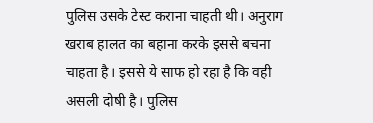पुलिस उसके टेस्ट कराना चाहती थी। अनुराग खराब हालत का बहाना करके इससे बचना चाहता है। इससे ये साफ हो रहा है कि वही असली दोषी है। पुलिस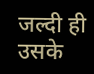जल्दी ही उसके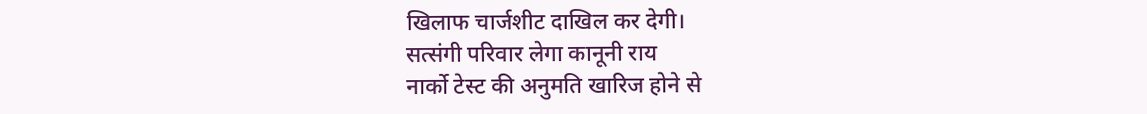खिलाफ चार्जशीट दाखिल कर देगी।
सत्संगी परिवार लेगा कानूनी राय
नार्को टेस्ट की अनुमति खारिज होने से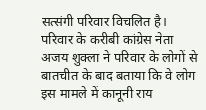सत्संगी परिवार विचलित है। परिवार के करीबी कांग्रेस नेता अजय शुक्ला ने परिवार के लोगों से बातचीत के बाद बताया कि वे लोग इस मामले में कानूनी राय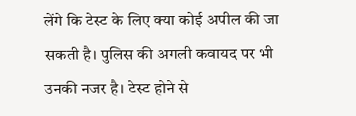लेंगे कि टेस्ट के लिए क्या कोई अपील की जा सकती है। पुलिस की अगली कवायद पर भी उनकी नजर है। टेस्ट होने से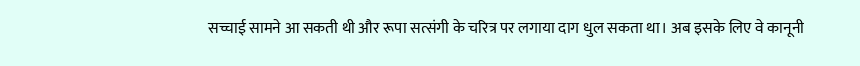सच्चाई सामने आ सकती थी और रूपा सत्संगी के चरित्र पर लगाया दाग धुल सकता था। अब इसके लिए वे कानूनी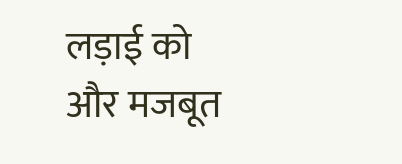लड़ाई को और मजबूत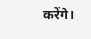करेंगे।